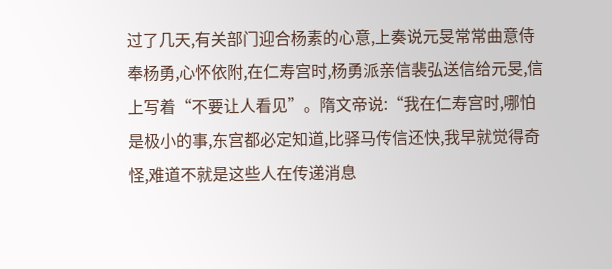过了几天,有关部门迎合杨素的心意,上奏说元旻常常曲意侍奉杨勇,心怀依附,在仁寿宫时,杨勇派亲信裴弘送信给元旻,信上写着“不要让人看见”。隋文帝说:“我在仁寿宫时,哪怕是极小的事,东宫都必定知道,比驿马传信还快,我早就觉得奇怪,难道不就是这些人在传递消息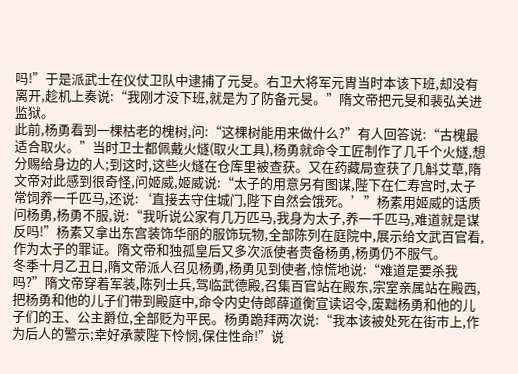吗!”于是派武士在仪仗卫队中逮捕了元旻。右卫大将军元胄当时本该下班,却没有离开,趁机上奏说:“我刚才没下班,就是为了防备元旻。”隋文帝把元旻和裴弘关进监狱。
此前,杨勇看到一棵枯老的槐树,问:“这棵树能用来做什么?”有人回答说:“古槐最适合取火。”当时卫士都佩戴火燧(取火工具),杨勇就命令工匠制作了几千个火燧,想分赐给身边的人;到这时,这些火燧在仓库里被查获。又在药藏局查获了几斛艾草,隋文帝对此感到很奇怪,问姬威,姬威说:“太子的用意另有图谋,陛下在仁寿宫时,太子常饲养一千匹马,还说:‘直接去守住城门,陛下自然会饿死。’”杨素用姬威的话质问杨勇,杨勇不服,说:“我听说公家有几万匹马,我身为太子,养一千匹马,难道就是谋反吗!”杨素又拿出东宫装饰华丽的服饰玩物,全部陈列在庭院中,展示给文武百官看,作为太子的罪证。隋文帝和独孤皇后又多次派使者责备杨勇,杨勇仍不服气。
冬季十月乙丑日,隋文帝派人召见杨勇,杨勇见到使者,惊慌地说:“难道是要杀我吗?”隋文帝穿着军装,陈列士兵,驾临武德殿,召集百官站在殿东,宗室亲属站在殿西,把杨勇和他的儿子们带到殿庭中,命令内史侍郎薛道衡宣读诏令,废黜杨勇和他的儿子们的王、公主爵位,全部贬为平民。杨勇跪拜两次说:“我本该被处死在街市上,作为后人的警示;幸好承蒙陛下怜悯,保住性命!”说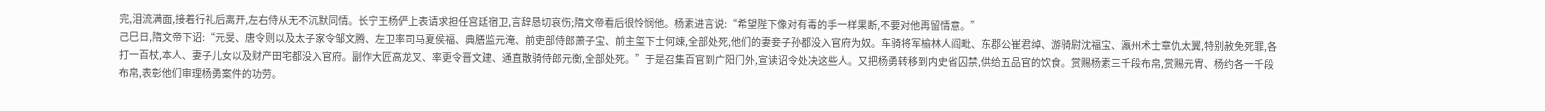完,泪流满面,接着行礼后离开,左右侍从无不沉默同情。长宁王杨俨上表请求担任宫廷宿卫,言辞恳切哀伤;隋文帝看后很怜悯他。杨素进言说:“希望陛下像对有毒的手一样果断,不要对他再留情意。”
己巳日,隋文帝下诏:“元旻、唐令则以及太子家令邹文腾、左卫率司马夏侯福、典膳监元淹、前吏部侍郎萧子宝、前主玺下士何竦,全部处死,他们的妻妾子孙都没入官府为奴。车骑将军榆林人阎毗、东郡公崔君绰、游骑尉沈福宝、瀛州术士章仇太翼,特别赦免死罪,各打一百杖,本人、妻子儿女以及财产田宅都没入官府。副作大匠高龙叉、率更令晋文建、通直散骑侍郎元衡,全部处死。”于是召集百官到广阳门外,宣读诏令处决这些人。又把杨勇转移到内史省囚禁,供给五品官的饮食。赏赐杨素三千段布帛,赏赐元胄、杨约各一千段布帛,表彰他们审理杨勇案件的功劳。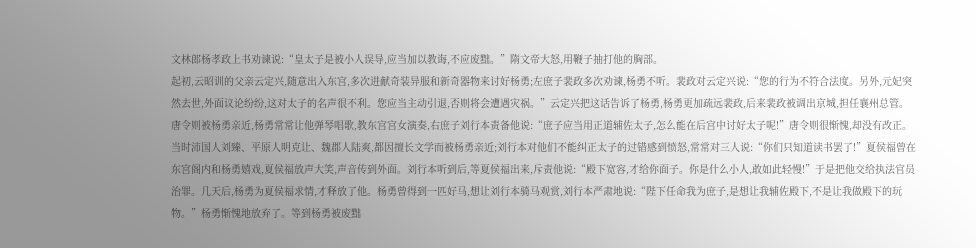文林郎杨孝政上书劝谏说:“皇太子是被小人误导,应当加以教诲,不应废黜。”隋文帝大怒,用鞭子抽打他的胸部。
起初,云昭训的父亲云定兴,随意出入东宫,多次进献奇装异服和新奇器物来讨好杨勇;左庶子裴政多次劝谏,杨勇不听。裴政对云定兴说:“您的行为不符合法度。另外,元妃突然去世,外面议论纷纷,这对太子的名声很不利。您应当主动引退,否则将会遭遇灾祸。”云定兴把这话告诉了杨勇,杨勇更加疏远裴政,后来裴政被调出京城,担任襄州总管。唐令则被杨勇亲近,杨勇常常让他弹琴唱歌,教东宫宫女演奏,右庶子刘行本责备他说:“庶子应当用正道辅佐太子,怎么能在后宫中讨好太子呢!”唐令则很惭愧,却没有改正。当时沛国人刘臻、平原人明克让、魏郡人陆爽,都因擅长文学而被杨勇亲近;刘行本对他们不能纠正太子的过错感到愤怒,常常对三人说:“你们只知道读书罢了!”夏侯福曾在东宫阁内和杨勇嬉戏,夏侯福放声大笑,声音传到外面。刘行本听到后,等夏侯福出来,斥责他说:“殿下宽容,才给你面子。你是什么小人,敢如此轻慢!”于是把他交给执法官员治罪。几天后,杨勇为夏侯福求情,才释放了他。杨勇曾得到一匹好马,想让刘行本骑马观赏,刘行本严肃地说:“陛下任命我为庶子,是想让我辅佐殿下,不是让我做殿下的玩物。”杨勇惭愧地放弃了。等到杨勇被废黜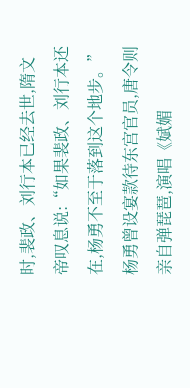时,裴政、刘行本已经去世,隋文帝叹息说:“如果裴政、刘行本还在,杨勇不至于落到这个地步。”
杨勇曾设宴款待东宫官员,唐令则亲自弹琵琶,演唱《娬媚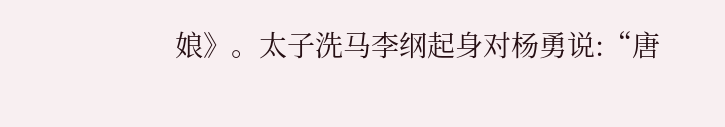娘》。太子洗马李纲起身对杨勇说:“唐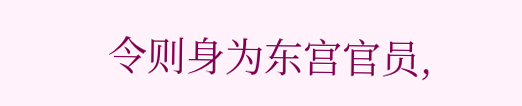令则身为东宫官员,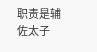职责是辅佐太子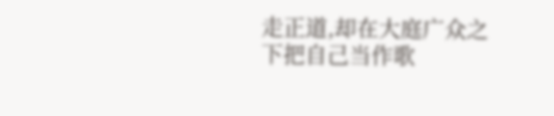走正道,却在大庭广众之下把自己当作歌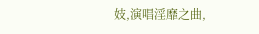妓,演唱淫靡之曲,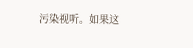污染视听。如果这